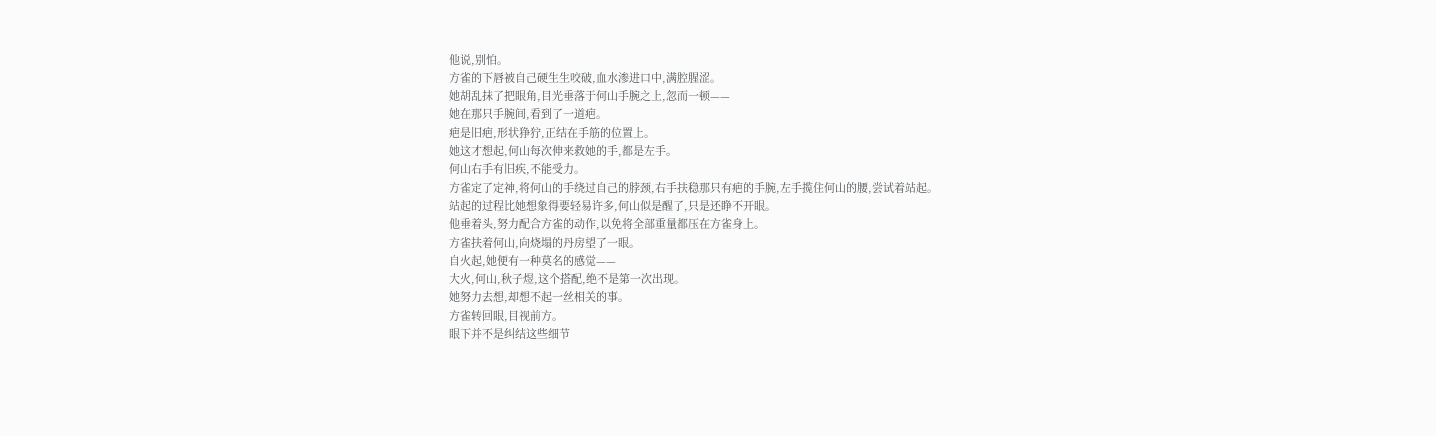他说,别怕。
方雀的下唇被自己硬生生咬破,血水渗进口中,满腔腥涩。
她胡乱抹了把眼角,目光垂落于何山手腕之上,忽而一顿——
她在那只手腕间,看到了一道疤。
疤是旧疤,形状狰狞,正结在手筋的位置上。
她这才想起,何山每次伸来救她的手,都是左手。
何山右手有旧疾,不能受力。
方雀定了定神,将何山的手绕过自己的脖颈,右手扶稳那只有疤的手腕,左手揽住何山的腰,尝试着站起。
站起的过程比她想象得要轻易许多,何山似是醒了,只是还睁不开眼。
他垂着头,努力配合方雀的动作,以免将全部重量都压在方雀身上。
方雀扶着何山,向烧塌的丹房望了一眼。
自火起,她便有一种莫名的感觉——
大火,何山,秋子煜,这个搭配,绝不是第一次出现。
她努力去想,却想不起一丝相关的事。
方雀转回眼,目视前方。
眼下并不是纠结这些细节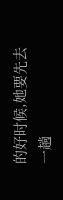的好时候,她要先去一趟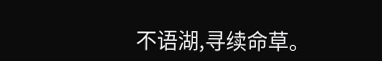不语湖,寻续命草。